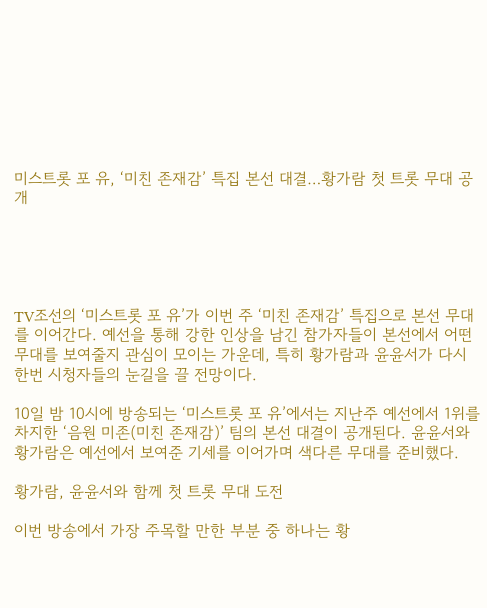미스트롯 포 유, ‘미친 존재감’ 특집 본선 대결…황가람 첫 트롯 무대 공개





TV조선의 ‘미스트롯 포 유’가 이번 주 ‘미친 존재감’ 특집으로 본선 무대를 이어간다. 예선을 통해 강한 인상을 남긴 참가자들이 본선에서 어떤 무대를 보여줄지 관심이 모이는 가운데, 특히 황가람과 윤윤서가 다시 한번 시청자들의 눈길을 끌 전망이다.

10일 밤 10시에 방송되는 ‘미스트롯 포 유’에서는 지난주 예선에서 1위를 차지한 ‘음원 미존(미친 존재감)’ 팀의 본선 대결이 공개된다. 윤윤서와 황가람은 예선에서 보여준 기세를 이어가며 색다른 무대를 준비했다.

황가람, 윤윤서와 함께 첫 트롯 무대 도전

이번 방송에서 가장 주목할 만한 부분 중 하나는 황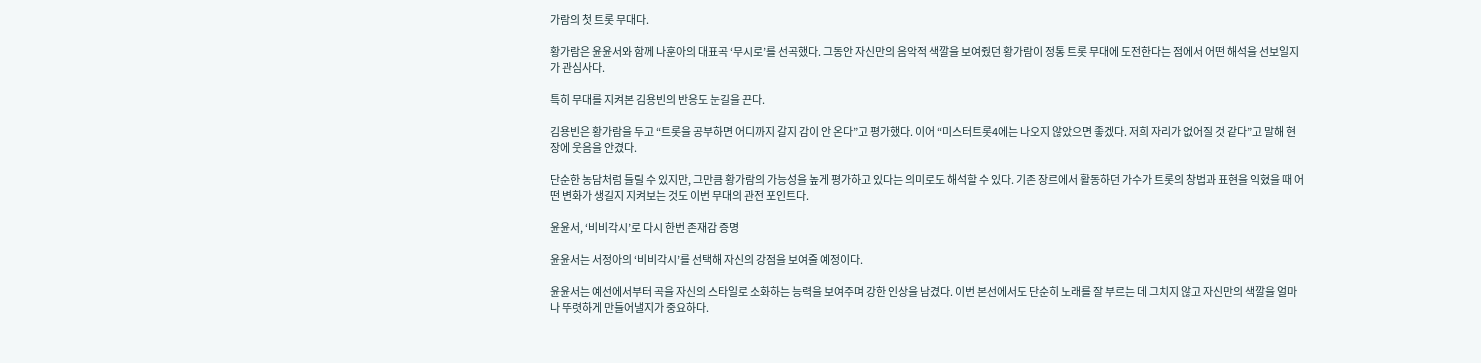가람의 첫 트롯 무대다.

황가람은 윤윤서와 함께 나훈아의 대표곡 ‘무시로’를 선곡했다. 그동안 자신만의 음악적 색깔을 보여줬던 황가람이 정통 트롯 무대에 도전한다는 점에서 어떤 해석을 선보일지가 관심사다.

특히 무대를 지켜본 김용빈의 반응도 눈길을 끈다.

김용빈은 황가람을 두고 “트롯을 공부하면 어디까지 갈지 감이 안 온다”고 평가했다. 이어 “미스터트롯4에는 나오지 않았으면 좋겠다. 저희 자리가 없어질 것 같다”고 말해 현장에 웃음을 안겼다.

단순한 농담처럼 들릴 수 있지만, 그만큼 황가람의 가능성을 높게 평가하고 있다는 의미로도 해석할 수 있다. 기존 장르에서 활동하던 가수가 트롯의 창법과 표현을 익혔을 때 어떤 변화가 생길지 지켜보는 것도 이번 무대의 관전 포인트다.

윤윤서, ‘비비각시’로 다시 한번 존재감 증명

윤윤서는 서정아의 ‘비비각시’를 선택해 자신의 강점을 보여줄 예정이다.

윤윤서는 예선에서부터 곡을 자신의 스타일로 소화하는 능력을 보여주며 강한 인상을 남겼다. 이번 본선에서도 단순히 노래를 잘 부르는 데 그치지 않고 자신만의 색깔을 얼마나 뚜렷하게 만들어낼지가 중요하다.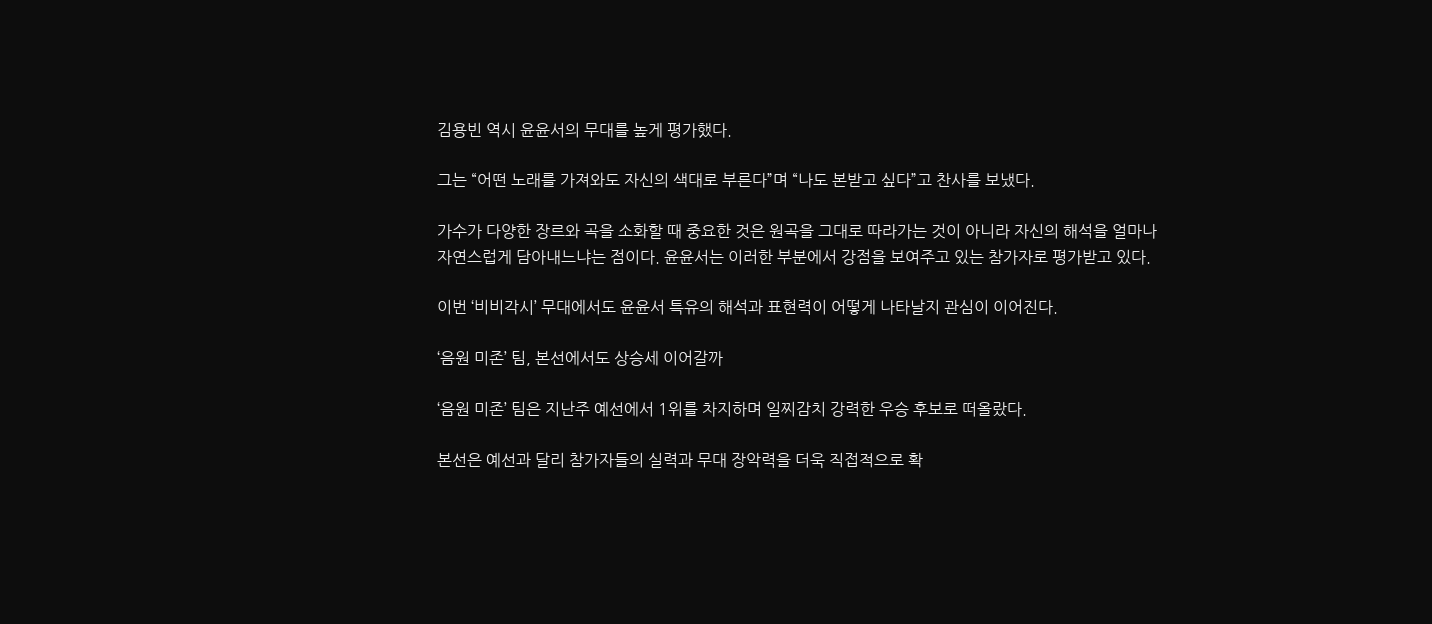김용빈 역시 윤윤서의 무대를 높게 평가했다.

그는 “어떤 노래를 가져와도 자신의 색대로 부른다”며 “나도 본받고 싶다”고 찬사를 보냈다.

가수가 다양한 장르와 곡을 소화할 때 중요한 것은 원곡을 그대로 따라가는 것이 아니라 자신의 해석을 얼마나 자연스럽게 담아내느냐는 점이다. 윤윤서는 이러한 부분에서 강점을 보여주고 있는 참가자로 평가받고 있다.

이번 ‘비비각시’ 무대에서도 윤윤서 특유의 해석과 표현력이 어떻게 나타날지 관심이 이어진다.

‘음원 미존’ 팀, 본선에서도 상승세 이어갈까

‘음원 미존’ 팀은 지난주 예선에서 1위를 차지하며 일찌감치 강력한 우승 후보로 떠올랐다.

본선은 예선과 달리 참가자들의 실력과 무대 장악력을 더욱 직접적으로 확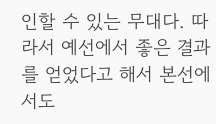인할 수 있는 무대다. 따라서 예선에서 좋은 결과를 얻었다고 해서 본선에서도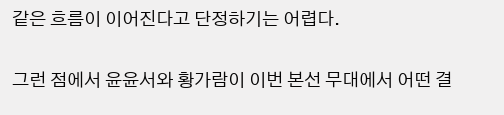같은 흐름이 이어진다고 단정하기는 어렵다.

그런 점에서 윤윤서와 황가람이 이번 본선 무대에서 어떤 결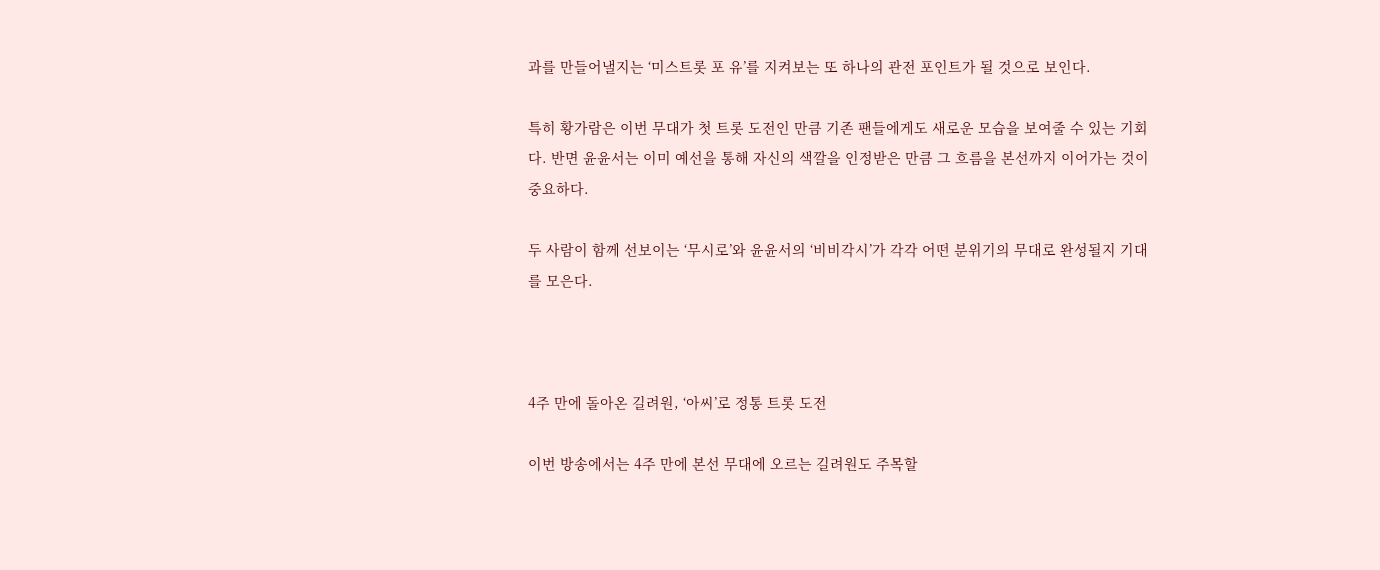과를 만들어낼지는 ‘미스트롯 포 유’를 지켜보는 또 하나의 관전 포인트가 될 것으로 보인다.

특히 황가람은 이번 무대가 첫 트롯 도전인 만큼 기존 팬들에게도 새로운 모습을 보여줄 수 있는 기회다. 반면 윤윤서는 이미 예선을 통해 자신의 색깔을 인정받은 만큼 그 흐름을 본선까지 이어가는 것이 중요하다.

두 사람이 함께 선보이는 ‘무시로’와 윤윤서의 ‘비비각시’가 각각 어떤 분위기의 무대로 완성될지 기대를 모은다.



4주 만에 돌아온 길려원, ‘아씨’로 정통 트롯 도전

이번 방송에서는 4주 만에 본선 무대에 오르는 길려원도 주목할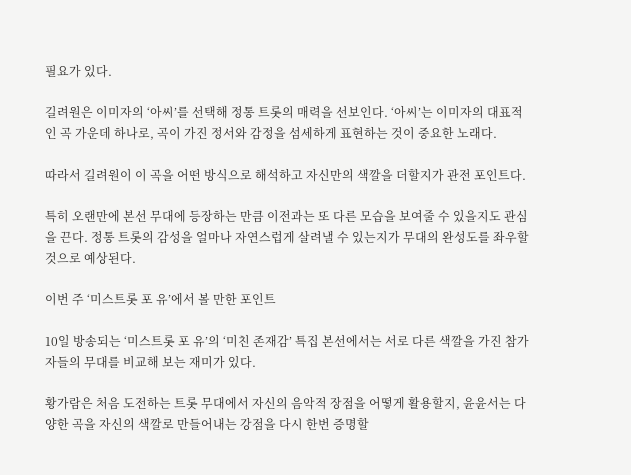필요가 있다.

길려원은 이미자의 ‘아씨’를 선택해 정통 트롯의 매력을 선보인다. ‘아씨’는 이미자의 대표적인 곡 가운데 하나로, 곡이 가진 정서와 감정을 섬세하게 표현하는 것이 중요한 노래다.

따라서 길려원이 이 곡을 어떤 방식으로 해석하고 자신만의 색깔을 더할지가 관전 포인트다.

특히 오랜만에 본선 무대에 등장하는 만큼 이전과는 또 다른 모습을 보여줄 수 있을지도 관심을 끈다. 정통 트롯의 감성을 얼마나 자연스럽게 살려낼 수 있는지가 무대의 완성도를 좌우할 것으로 예상된다.

이번 주 ‘미스트롯 포 유’에서 볼 만한 포인트

10일 방송되는 ‘미스트롯 포 유’의 ‘미친 존재감’ 특집 본선에서는 서로 다른 색깔을 가진 참가자들의 무대를 비교해 보는 재미가 있다.

황가람은 처음 도전하는 트롯 무대에서 자신의 음악적 장점을 어떻게 활용할지, 윤윤서는 다양한 곡을 자신의 색깔로 만들어내는 강점을 다시 한번 증명할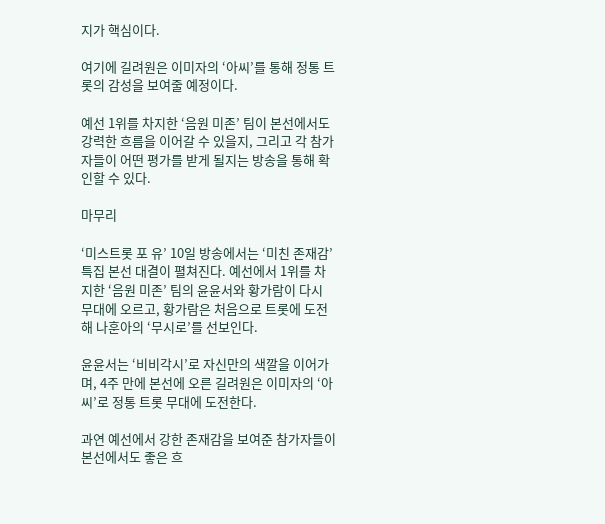지가 핵심이다.

여기에 길려원은 이미자의 ‘아씨’를 통해 정통 트롯의 감성을 보여줄 예정이다.

예선 1위를 차지한 ‘음원 미존’ 팀이 본선에서도 강력한 흐름을 이어갈 수 있을지, 그리고 각 참가자들이 어떤 평가를 받게 될지는 방송을 통해 확인할 수 있다.

마무리

‘미스트롯 포 유’ 10일 방송에서는 ‘미친 존재감’ 특집 본선 대결이 펼쳐진다. 예선에서 1위를 차지한 ‘음원 미존’ 팀의 윤윤서와 황가람이 다시 무대에 오르고, 황가람은 처음으로 트롯에 도전해 나훈아의 ‘무시로’를 선보인다.

윤윤서는 ‘비비각시’로 자신만의 색깔을 이어가며, 4주 만에 본선에 오른 길려원은 이미자의 ‘아씨’로 정통 트롯 무대에 도전한다.

과연 예선에서 강한 존재감을 보여준 참가자들이 본선에서도 좋은 흐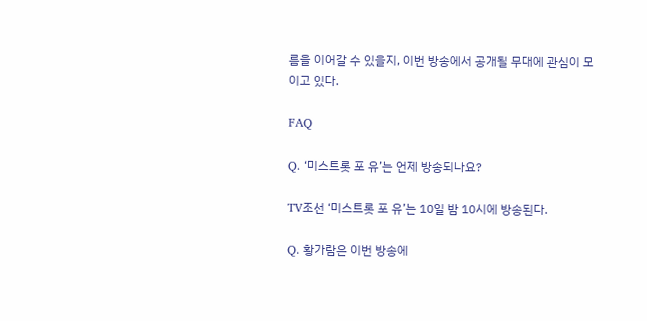름을 이어갈 수 있을지, 이번 방송에서 공개될 무대에 관심이 모이고 있다.

FAQ

Q. ‘미스트롯 포 유’는 언제 방송되나요?

TV조선 ‘미스트롯 포 유’는 10일 밤 10시에 방송된다.

Q. 황가람은 이번 방송에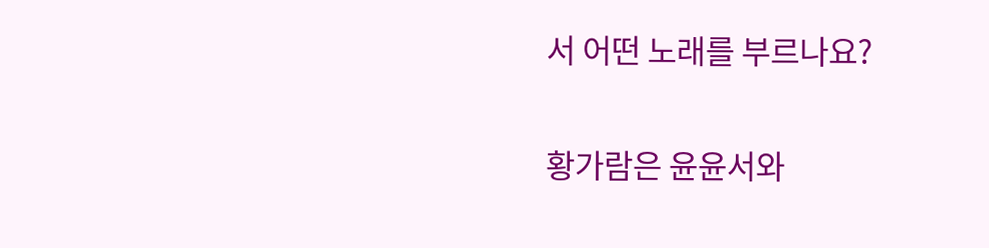서 어떤 노래를 부르나요?

황가람은 윤윤서와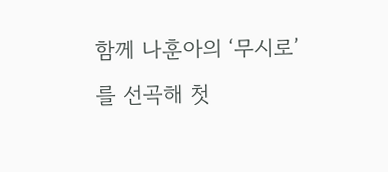함께 나훈아의 ‘무시로’를 선곡해 첫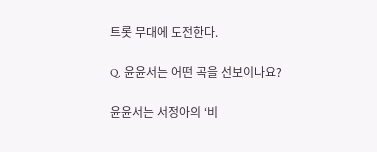트롯 무대에 도전한다.

Q. 윤윤서는 어떤 곡을 선보이나요?

윤윤서는 서정아의 ‘비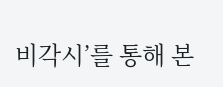비각시’를 통해 본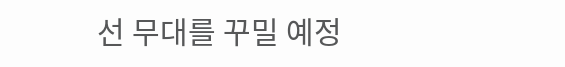선 무대를 꾸밀 예정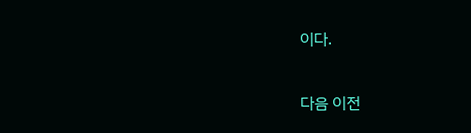이다.

다음 이전